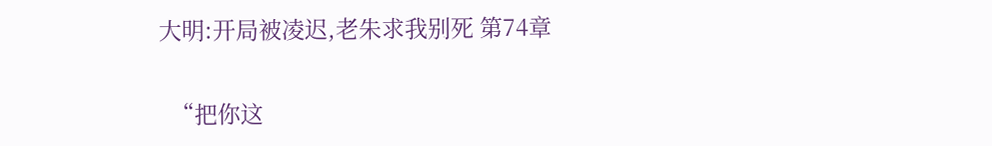大明:开局被凌迟,老朱求我别死 第74章

  “把你这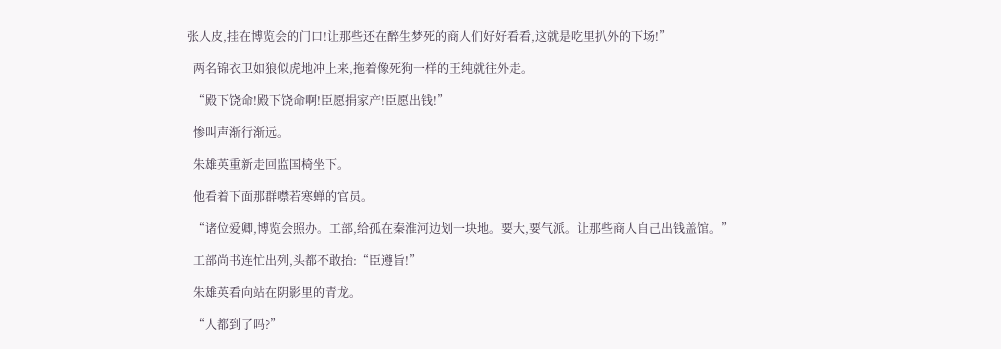张人皮,挂在博览会的门口!让那些还在醉生梦死的商人们好好看看,这就是吃里扒外的下场!”

  两名锦衣卫如狼似虎地冲上来,拖着像死狗一样的王纯就往外走。

  “殿下饶命!殿下饶命啊!臣愿捐家产!臣愿出钱!”

  惨叫声渐行渐远。

  朱雄英重新走回监国椅坐下。

  他看着下面那群噤若寒蝉的官员。

  “诸位爱卿,博览会照办。工部,给孤在秦淮河边划一块地。要大,要气派。让那些商人自己出钱盖馆。”

  工部尚书连忙出列,头都不敢抬:“臣遵旨!”

  朱雄英看向站在阴影里的青龙。

  “人都到了吗?”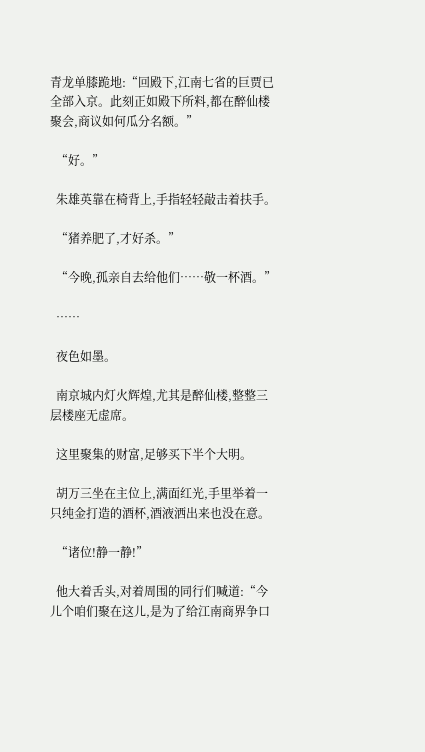青龙单膝跪地:“回殿下,江南七省的巨贾已全部入京。此刻正如殿下所料,都在醉仙楼聚会,商议如何瓜分名额。”

  “好。”

  朱雄英靠在椅背上,手指轻轻敲击着扶手。

  “猪养肥了,才好杀。”

  “今晚,孤亲自去给他们……敬一杯酒。”

  ……

  夜色如墨。

  南京城内灯火辉煌,尤其是醉仙楼,整整三层楼座无虚席。

  这里聚集的财富,足够买下半个大明。

  胡万三坐在主位上,满面红光,手里举着一只纯金打造的酒杯,酒液洒出来也没在意。

  “诸位!静一静!”

  他大着舌头,对着周围的同行们喊道:“今儿个咱们聚在这儿,是为了给江南商界争口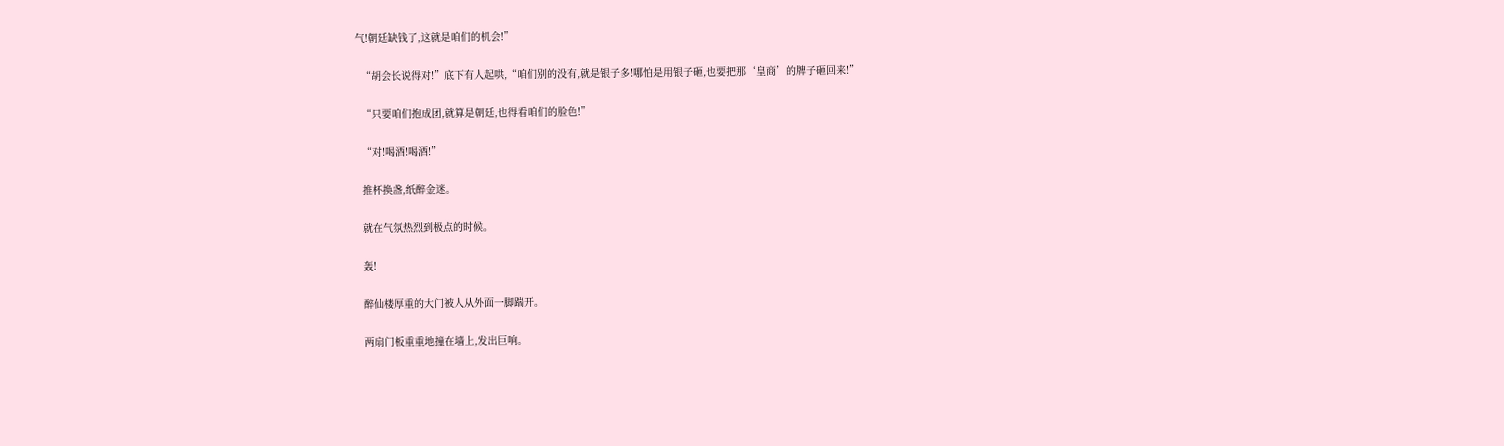气!朝廷缺钱了,这就是咱们的机会!”

  “胡会长说得对!”底下有人起哄,“咱们别的没有,就是银子多!哪怕是用银子砸,也要把那‘皇商’的牌子砸回来!”

  “只要咱们抱成团,就算是朝廷,也得看咱们的脸色!”

  “对!喝酒!喝酒!”

  推杯换盏,纸醉金迷。

  就在气氛热烈到极点的时候。

  轰!

  醉仙楼厚重的大门被人从外面一脚踹开。

  两扇门板重重地撞在墙上,发出巨响。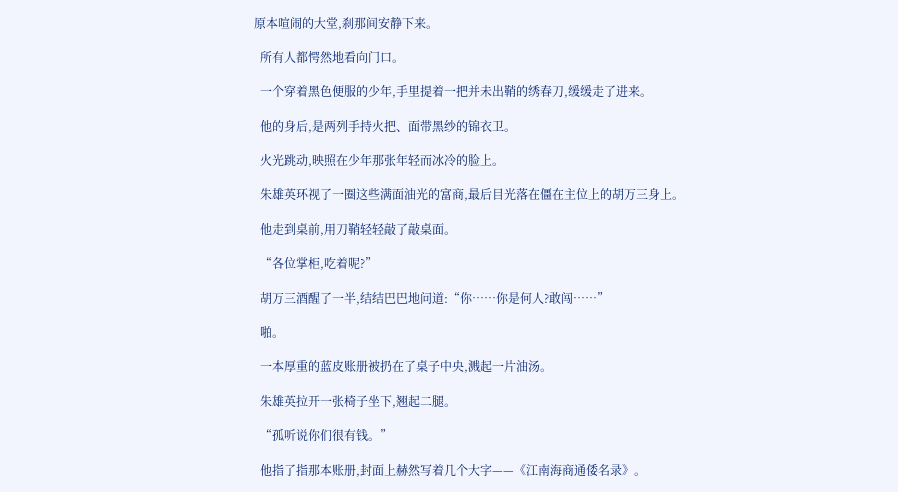原本喧闹的大堂,刹那间安静下来。

  所有人都愕然地看向门口。

  一个穿着黑色便服的少年,手里提着一把并未出鞘的绣春刀,缓缓走了进来。

  他的身后,是两列手持火把、面带黑纱的锦衣卫。

  火光跳动,映照在少年那张年轻而冰冷的脸上。

  朱雄英环视了一圈这些满面油光的富商,最后目光落在僵在主位上的胡万三身上。

  他走到桌前,用刀鞘轻轻敲了敲桌面。

  “各位掌柜,吃着呢?”

  胡万三酒醒了一半,结结巴巴地问道:“你……你是何人?敢闯……”

  啪。

  一本厚重的蓝皮账册被扔在了桌子中央,溅起一片油汤。

  朱雄英拉开一张椅子坐下,翘起二腿。

  “孤听说你们很有钱。”

  他指了指那本账册,封面上赫然写着几个大字——《江南海商通倭名录》。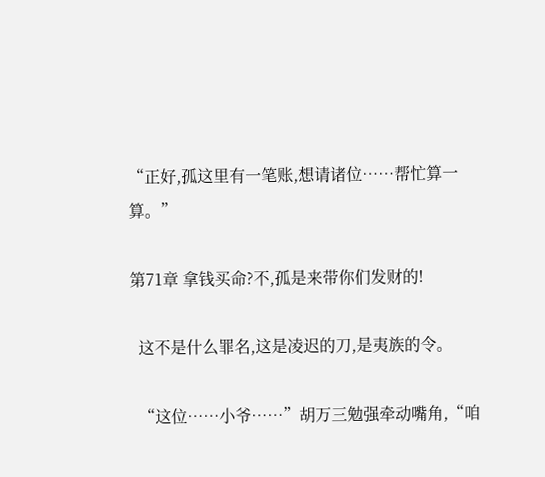“正好,孤这里有一笔账,想请诸位……帮忙算一算。”

第71章 拿钱买命?不,孤是来带你们发财的!

  这不是什么罪名,这是凌迟的刀,是夷族的令。

  “这位……小爷……”胡万三勉强牵动嘴角,“咱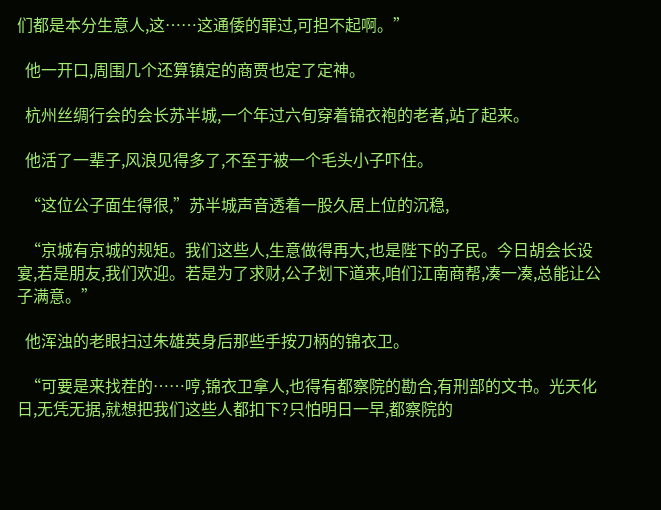们都是本分生意人,这……这通倭的罪过,可担不起啊。”

  他一开口,周围几个还算镇定的商贾也定了定神。

  杭州丝绸行会的会长苏半城,一个年过六旬穿着锦衣袍的老者,站了起来。

  他活了一辈子,风浪见得多了,不至于被一个毛头小子吓住。

  “这位公子面生得很,”苏半城声音透着一股久居上位的沉稳,

  “京城有京城的规矩。我们这些人,生意做得再大,也是陛下的子民。今日胡会长设宴,若是朋友,我们欢迎。若是为了求财,公子划下道来,咱们江南商帮,凑一凑,总能让公子满意。”

  他浑浊的老眼扫过朱雄英身后那些手按刀柄的锦衣卫。

  “可要是来找茬的……哼,锦衣卫拿人,也得有都察院的勘合,有刑部的文书。光天化日,无凭无据,就想把我们这些人都扣下?只怕明日一早,都察院的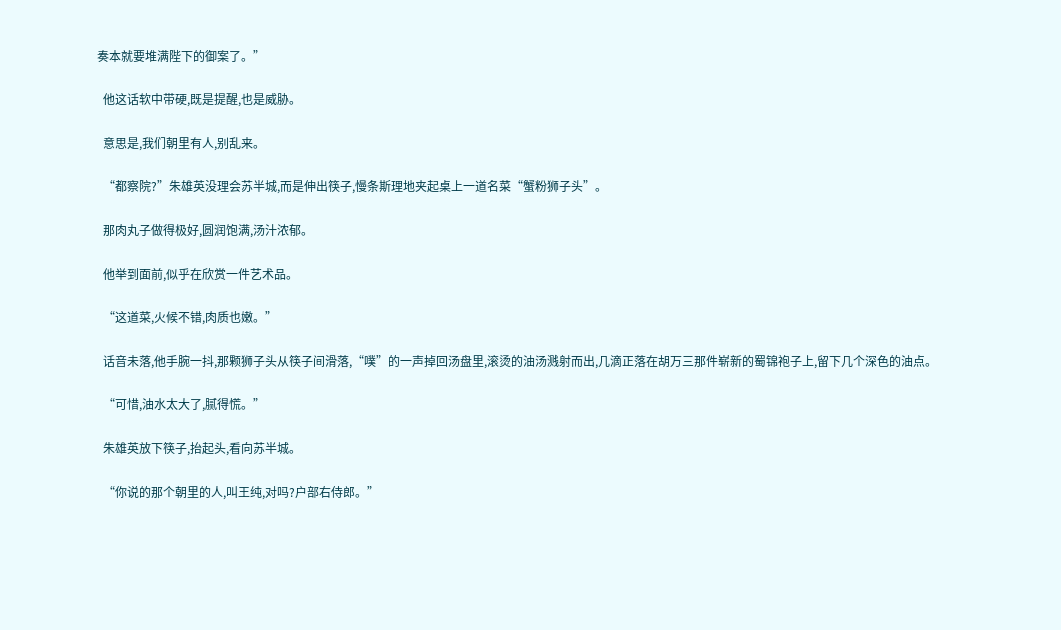奏本就要堆满陛下的御案了。”

  他这话软中带硬,既是提醒,也是威胁。

  意思是,我们朝里有人,别乱来。

  “都察院?”朱雄英没理会苏半城,而是伸出筷子,慢条斯理地夹起桌上一道名菜“蟹粉狮子头”。

  那肉丸子做得极好,圆润饱满,汤汁浓郁。

  他举到面前,似乎在欣赏一件艺术品。

  “这道菜,火候不错,肉质也嫩。”

  话音未落,他手腕一抖,那颗狮子头从筷子间滑落,“噗”的一声掉回汤盘里,滚烫的油汤溅射而出,几滴正落在胡万三那件崭新的蜀锦袍子上,留下几个深色的油点。

  “可惜,油水太大了,腻得慌。”

  朱雄英放下筷子,抬起头,看向苏半城。

  “你说的那个朝里的人,叫王纯,对吗?户部右侍郎。”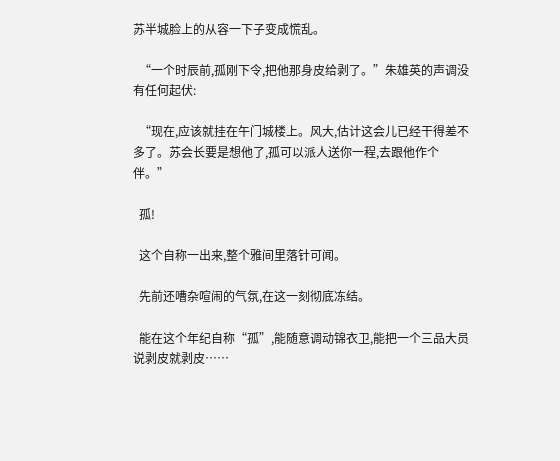苏半城脸上的从容一下子变成慌乱。

  “一个时辰前,孤刚下令,把他那身皮给剥了。”朱雄英的声调没有任何起伏:

  “现在,应该就挂在午门城楼上。风大,估计这会儿已经干得差不多了。苏会长要是想他了,孤可以派人送你一程,去跟他作个伴。”

  孤!

  这个自称一出来,整个雅间里落针可闻。

  先前还嘈杂喧闹的气氛,在这一刻彻底冻结。

  能在这个年纪自称“孤”,能随意调动锦衣卫,能把一个三品大员说剥皮就剥皮……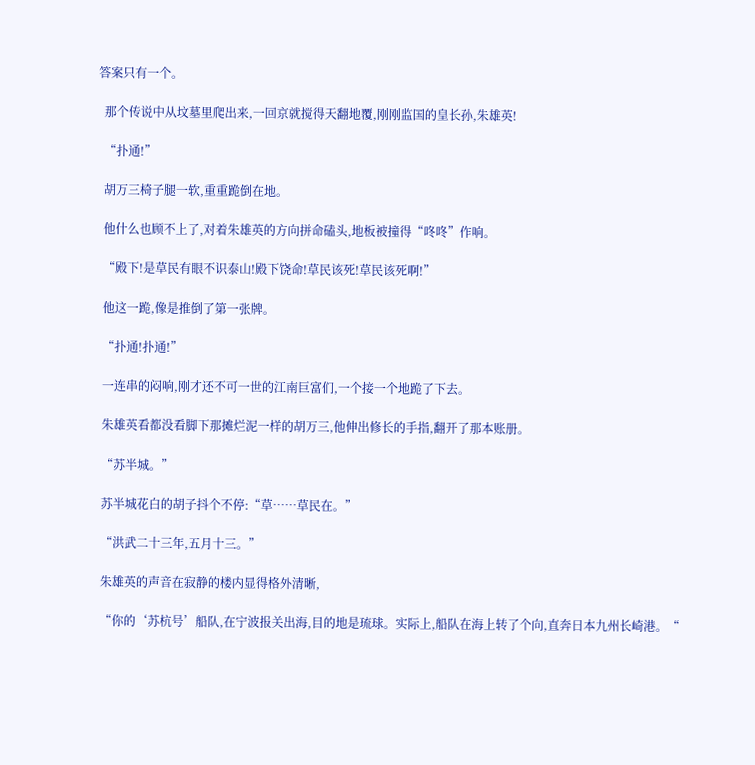答案只有一个。

  那个传说中从坟墓里爬出来,一回京就搅得天翻地覆,刚刚监国的皇长孙,朱雄英!

  “扑通!”

  胡万三椅子腿一软,重重跪倒在地。

  他什么也顾不上了,对着朱雄英的方向拼命磕头,地板被撞得“咚咚”作响。

  “殿下!是草民有眼不识泰山!殿下饶命!草民该死!草民该死啊!”

  他这一跪,像是推倒了第一张牌。

  “扑通!扑通!”

  一连串的闷响,刚才还不可一世的江南巨富们,一个接一个地跪了下去。

  朱雄英看都没看脚下那摊烂泥一样的胡万三,他伸出修长的手指,翻开了那本账册。

  “苏半城。”

  苏半城花白的胡子抖个不停:“草……草民在。”

  “洪武二十三年,五月十三。”

  朱雄英的声音在寂静的楼内显得格外清晰,

  “你的‘苏杭号’船队,在宁波报关出海,目的地是琉球。实际上,船队在海上转了个向,直奔日本九州长崎港。“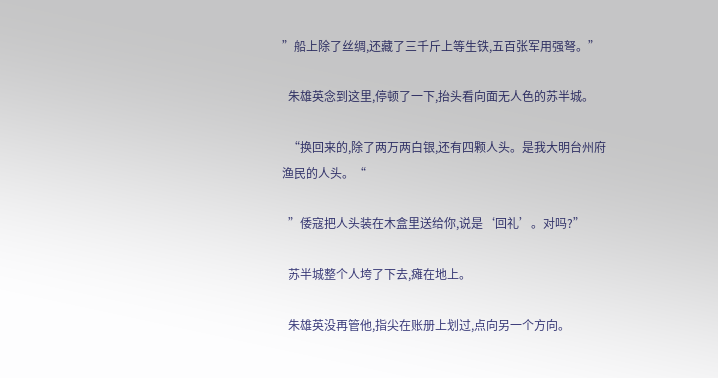”船上除了丝绸,还藏了三千斤上等生铁,五百张军用强弩。”

  朱雄英念到这里,停顿了一下,抬头看向面无人色的苏半城。

  “换回来的,除了两万两白银,还有四颗人头。是我大明台州府渔民的人头。“

  ”倭寇把人头装在木盒里送给你,说是‘回礼’。对吗?”

  苏半城整个人垮了下去,瘫在地上。

  朱雄英没再管他,指尖在账册上划过,点向另一个方向。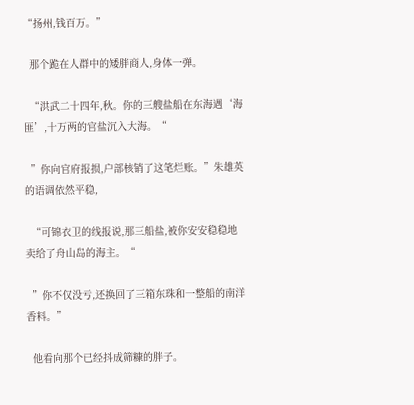“扬州,钱百万。”

  那个跪在人群中的矮胖商人,身体一弹。

  “洪武二十四年,秋。你的三艘盐船在东海遇‘海匪’,十万两的官盐沉入大海。“

  ”你向官府报损,户部核销了这笔烂账。”朱雄英的语调依然平稳,

  “可锦衣卫的线报说,那三船盐,被你安安稳稳地卖给了舟山岛的海主。“

  ”你不仅没亏,还换回了三箱东珠和一整船的南洋香料。”

  他看向那个已经抖成筛糠的胖子。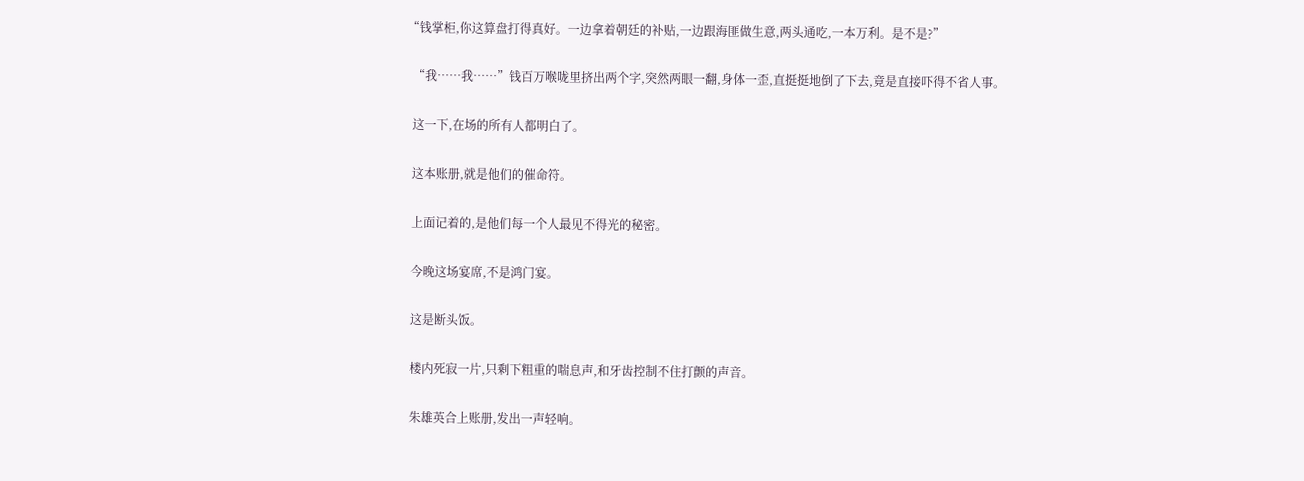“钱掌柜,你这算盘打得真好。一边拿着朝廷的补贴,一边跟海匪做生意,两头通吃,一本万利。是不是?”

  “我……我……”钱百万喉咙里挤出两个字,突然两眼一翻,身体一歪,直挺挺地倒了下去,竟是直接吓得不省人事。

  这一下,在场的所有人都明白了。

  这本账册,就是他们的催命符。

  上面记着的,是他们每一个人最见不得光的秘密。

  今晚这场宴席,不是鸿门宴。

  这是断头饭。

  楼内死寂一片,只剩下粗重的喘息声,和牙齿控制不住打颤的声音。

  朱雄英合上账册,发出一声轻响。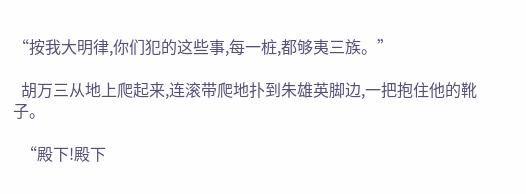“按我大明律,你们犯的这些事,每一桩,都够夷三族。”

  胡万三从地上爬起来,连滚带爬地扑到朱雄英脚边,一把抱住他的靴子。

  “殿下!殿下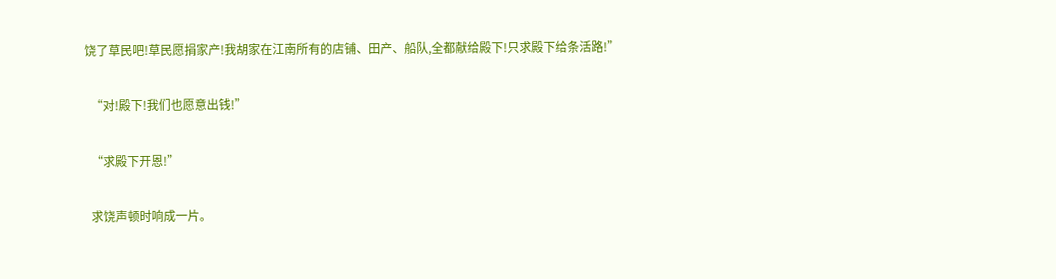饶了草民吧!草民愿捐家产!我胡家在江南所有的店铺、田产、船队,全都献给殿下!只求殿下给条活路!”

  “对!殿下!我们也愿意出钱!”

  “求殿下开恩!”

  求饶声顿时响成一片。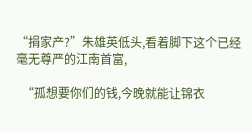“捐家产?”朱雄英低头,看着脚下这个已经毫无尊严的江南首富,

  “孤想要你们的钱,今晚就能让锦衣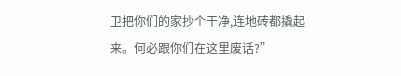卫把你们的家抄个干净,连地砖都撬起来。何必跟你们在这里废话?”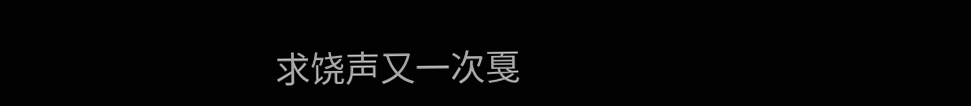求饶声又一次戛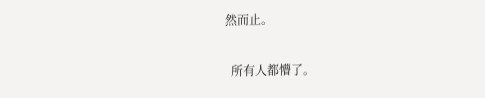然而止。

  所有人都懵了。